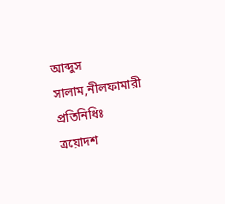আব্দুস সালাম,নীলফামারী প্রতিনিধিঃ
ত্রয়োদশ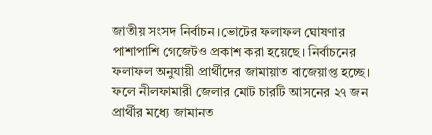জাতীয় সংসদ নির্বাচন।ভোটের ফলাফল ঘোষণার পাশাপাশি গেজেটও প্রকাশ করা হয়েছে। নির্বাচনের ফলাফল অনুযায়ী প্রার্থীদের জামায়াত বাজেয়াপ্ত হচ্ছে। ফলে নীলফামারী জেলার মোট চারটি আসনের ২৭ জন প্রার্থীর মধ্যে জামানত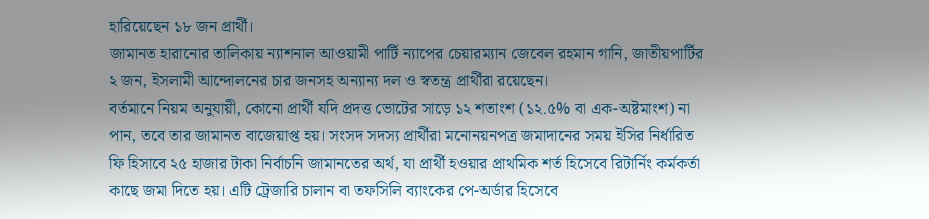হারিয়েছেন ১৮ জন প্রার্থী।
জামানত হারানোর তালিকায় ন্যাশনাল আওয়ামী পার্টি ন্যাপের চেয়ারম্যান জেবেল রহমান গানি, জাতীয়পার্টির ২ জন, ইসলামী আন্দোলনের চার জনসহ অন্যান্য দল ও স্বতন্ত্র প্রার্থীরা রয়েছেন।
বর্তমানে নিয়ম অনুযায়ী, কোনো প্রার্থী যদি প্রদত্ত ভোটের সাড়ে ১২ শতাংশ (১২.৫% বা এক-অষ্টমাংশ) না পান, তবে তার জামানত বাজেয়াপ্ত হয়। সংসদ সদস্য প্রার্থীরা মনোনয়নপত্র জমাদানের সময় ইসির নির্ধারিত ফি হিসাবে ২৫ হাজার টাকা নির্বাচনি জামানতের অর্থ, যা প্রার্থী হওয়ার প্রাথমিক শর্ত হিসেবে রিটার্নিং কর্মকর্তা কাছে জমা দিতে হয়। এটি ট্রেজারি চালান বা তফসিলি ব্যাংকের পে-অর্ডার হিসেবে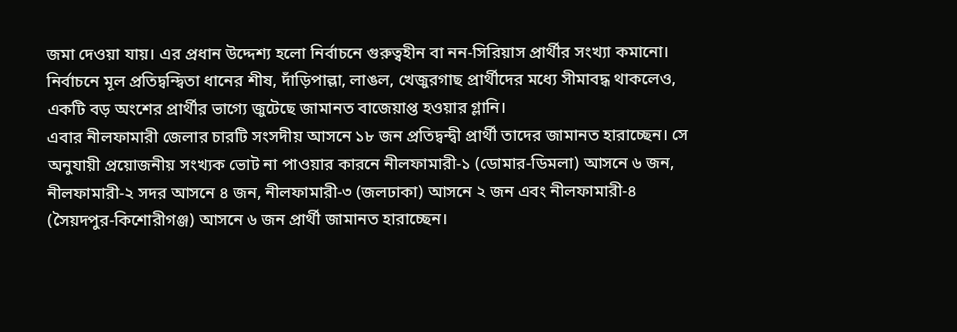জমা দেওয়া যায়। এর প্রধান উদ্দেশ্য হলো নির্বাচনে গুরুত্বহীন বা নন-সিরিয়াস প্রার্থীর সংখ্যা কমানো।
নির্বাচনে মূল প্রতিদ্বন্দ্বিতা ধানের শীষ, দাঁড়িপাল্লা, লাঙল, খেজুরগাছ প্রার্থীদের মধ্যে সীমাবদ্ধ থাকলেও, একটি বড় অংশের প্রার্থীর ভাগ্যে জুটেছে জামানত বাজেয়াপ্ত হওয়ার গ্লানি।
এবার নীলফামারী জেলার চারটি সংসদীয় আসনে ১৮ জন প্রতিদ্বন্দ্বী প্রার্থী তাদের জামানত হারাচ্ছেন। সে অনুযায়ী প্রয়োজনীয় সংখ্যক ভোট না পাওয়ার কারনে নীলফামারী-১ (ডোমার-ডিমলা) আসনে ৬ জন, নীলফামারী-২ সদর আসনে ৪ জন, নীলফামারী-৩ (জলঢাকা) আসনে ২ জন এবং নীলফামারী-৪ (সৈয়দপুর-কিশোরীগঞ্জ) আসনে ৬ জন প্রার্থী জামানত হারাচ্ছেন।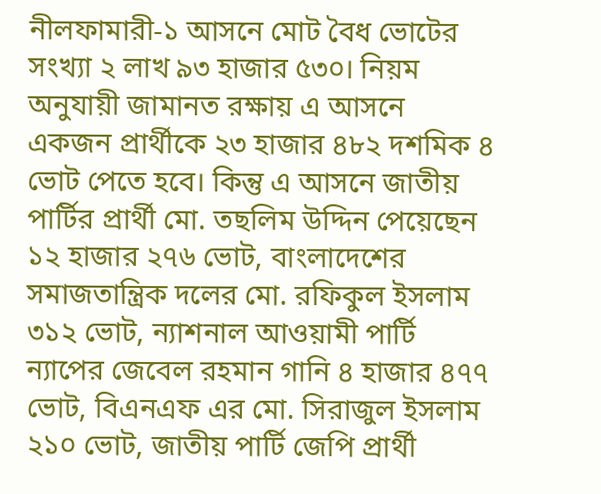নীলফামারী-১ আসনে মোট বৈধ ভোটের সংখ্যা ২ লাখ ৯৩ হাজার ৫৩০। নিয়ম অনুযায়ী জামানত রক্ষায় এ আসনে একজন প্রার্থীকে ২৩ হাজার ৪৮২ দশমিক ৪ ভোট পেতে হবে। কিন্তু এ আসনে জাতীয় পার্টির প্রার্থী মো. তছলিম উদ্দিন পেয়েছেন ১২ হাজার ২৭৬ ভোট, বাংলাদেশের সমাজতান্ত্রিক দলের মো. রফিকুল ইসলাম ৩১২ ভোট, ন্যাশনাল আওয়ামী পার্টি ন্যাপের জেবেল রহমান গানি ৪ হাজার ৪৭৭ ভোট, বিএনএফ এর মো. সিরাজুল ইসলাম ২১০ ভোট, জাতীয় পার্টি জেপি প্রার্থী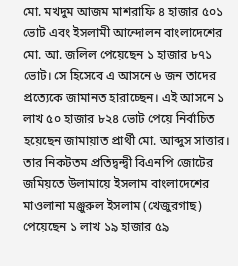মো. মখদুম আজম মাশরাফি ৪ হাজার ৫০১ ভোট এবং ইসলামী আন্দোলন বাংলাদেশের মো. আ. জলিল পেয়েছেন ১ হাজার ৮৭১ ভোট। সে হিসেবে এ আসনে ৬ জন তাদের প্রত্যেকে জামানত হারাচ্ছেন। এই আসনে ১ লাখ ৫০ হাজার ৮২৪ ভোট পেয়ে নির্বাচিত হয়েছেন জামায়াত প্রার্থী মো. আব্দুস সাত্তার। তার নিকটতম প্রতিদ্বন্দ্বী বিএনপি জোটের জমিয়তে উলামায়ে ইসলাম বাংলাদেশের মাওলানা মঞ্জুরুল ইসলাম (খেজুরগাছ) পেয়েছেন ১ লাখ ১৯ হাজার ৫৯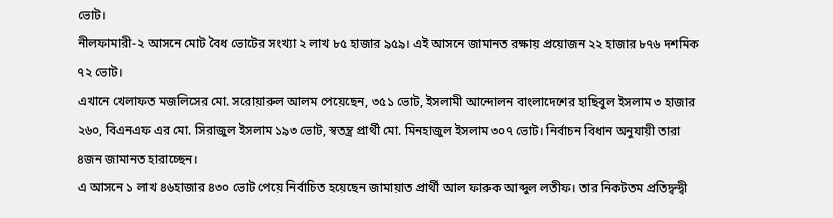ভোট।
নীলফামারী-২ আসনে মোট বৈধ ভোটের সংখ্যা ২ লাখ ৮৫ হাজার ৯৫৯। এই আসনে জামানত রক্ষায় প্রয়োজন ২২ হাজার ৮৭৬ দশমিক ৭২ ভোট।
এখানে খেলাফত মজলিসের মো. সরোয়ারুল আলম পেয়েছেন, ৩৫১ ভোট, ইসলামী আন্দোলন বাংলাদেশের হাছিবুল ইসলাম ৩ হাজার ২৬০, বিএনএফ এর মো. সিরাজুল ইসলাম ১৯৩ ভোট, স্বতন্ত্র প্রার্থী মো. মিনহাজুল ইসলাম ৩০৭ ভোট। নির্বাচন বিধান অনুযায়ী তারা ৪জন জামানত হারাচ্ছেন।
এ আসনে ১ লাখ ৪৬হাজার ৪৩০ ভোট পেয়ে নির্বাচিত হয়েছেন জামায়াত প্রার্থী আল ফারুক আব্দুল লতীফ। তার নিকটতম প্রতিদ্বন্দ্বী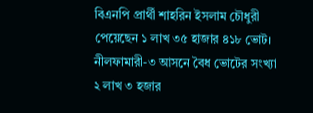বিএনপি প্রার্থী শাহরিন ইসলাম চৌধুরী পেয়েছেন ১ লাখ ৩৫ হাজার ৪১৮ ভোট।
নীলফামারী-৩ আসনে বৈধ ভোটের সংখ্যা ২ লাখ ৩ হজার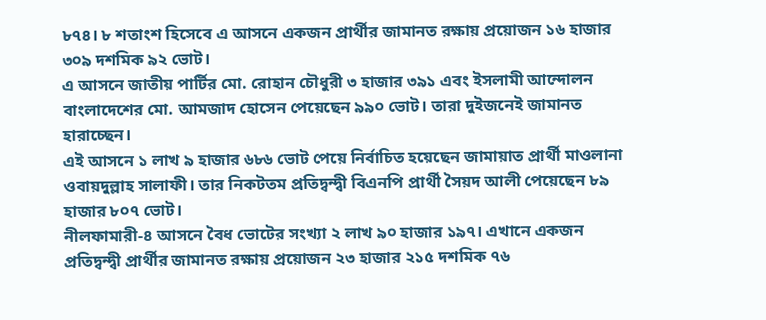৮৭৪। ৮ শতাংশ হিসেবে এ আসনে একজন প্রার্থীর জামানত রক্ষায় প্রয়োজন ১৬ হাজার ৩০৯ দশমিক ৯২ ভোট।
এ আসনে জাতীয় পার্টির মো. রোহান চৌধুরী ৩ হাজার ৩৯১ এবং ইসলামী আন্দোলন বাংলাদেশের মো. আমজাদ হোসেন পেয়েছেন ৯৯০ ভোট। তারা দুইজনেই জামানত হারাচ্ছেন।
এই আসনে ১ লাখ ৯ হাজার ৬৮৬ ভোট পেয়ে নির্বাচিত হয়েছেন জামায়াত প্রার্থী মাওলানা ওবায়দুল্লাহ সালাফী। তার নিকটতম প্রতিদ্বন্দ্বী বিএনপি প্রার্থী সৈয়দ আলী পেয়েছেন ৮৯ হাজার ৮০৭ ভোট।
নীলফামারী-৪ আসনে বৈধ ভোটের সংখ্যা ২ লাখ ৯০ হাজার ১৯৭। এখানে একজন প্রতিদ্বন্দ্বী প্রার্থীর জামানত রক্ষায় প্রয়োজন ২৩ হাজার ২১৫ দশমিক ৭৬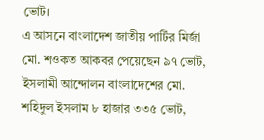ভোট।
এ আসনে বাংলাদেশ জাতীয় পার্টির মির্জা মো. শওকত আকবর পেয়েছেন ৯৭ ভোট, ইসলামী আন্দোলন বাংলাদেশের মো. শহিদুল ইসলাম ৮ হাজার ৩৩৫ ভোট,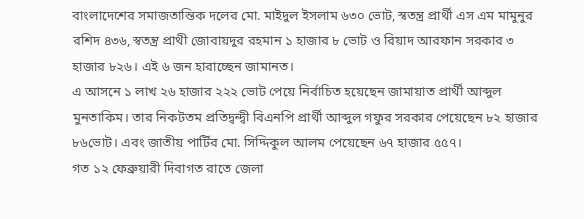বাংলাদেশের সমাজতান্তিক দলের মো. মাইদুল ইসলাম ৬৩০ ভোট, স্বতন্ত্র প্রার্থী এস এম মামুনুর রশিদ ৪৩৬, স্বতন্ত্র প্রাথী জোবায়দুর রহমান ১ হাজার ৮ ভোট ও রিয়াদ আরফান সরকার ৩ হাজার ৮২৬। এই ৬ জন হারাচ্ছেন জামানত।
এ আসনে ১ লাখ ২৬ হাজার ২২২ ভোট পেয়ে নির্বাচিত হয়েছেন জামায়াত প্রার্থী আব্দুল মুনতাকিম। তার নিকটতম প্রতিদ্বন্দ্বী বিএনপি প্রার্থী আব্দুল গফুর সরকার পেয়েছেন ৮২ হাজার ৮৬ভোট। এবং জাতীয় পার্টির মো. সিদ্দিকুল আলম পেয়েছেন ৬৭ হাজার ৫৫৭।
গত ১২ ফেব্রুয়ারী দিবাগত রাতে জেলা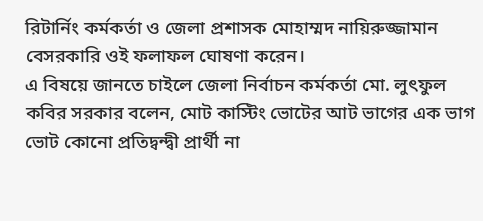রিটার্নিং কর্মকর্তা ও জেলা প্রশাসক মোহাম্মদ নায়িরুজ্জামান বেসরকারি ওই ফলাফল ঘোষণা করেন।
এ বিষয়ে জানতে চাইলে জেলা নির্বাচন কর্মকর্তা মো. লুৎফুল কবির সরকার বলেন, মোট কাস্টিং ভোটের আট ভাগের এক ভাগ ভোট কোনো প্রতিদ্বন্দ্বী প্রার্থী না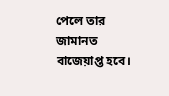পেলে তার জামানত বাজেয়াপ্ত হবে।